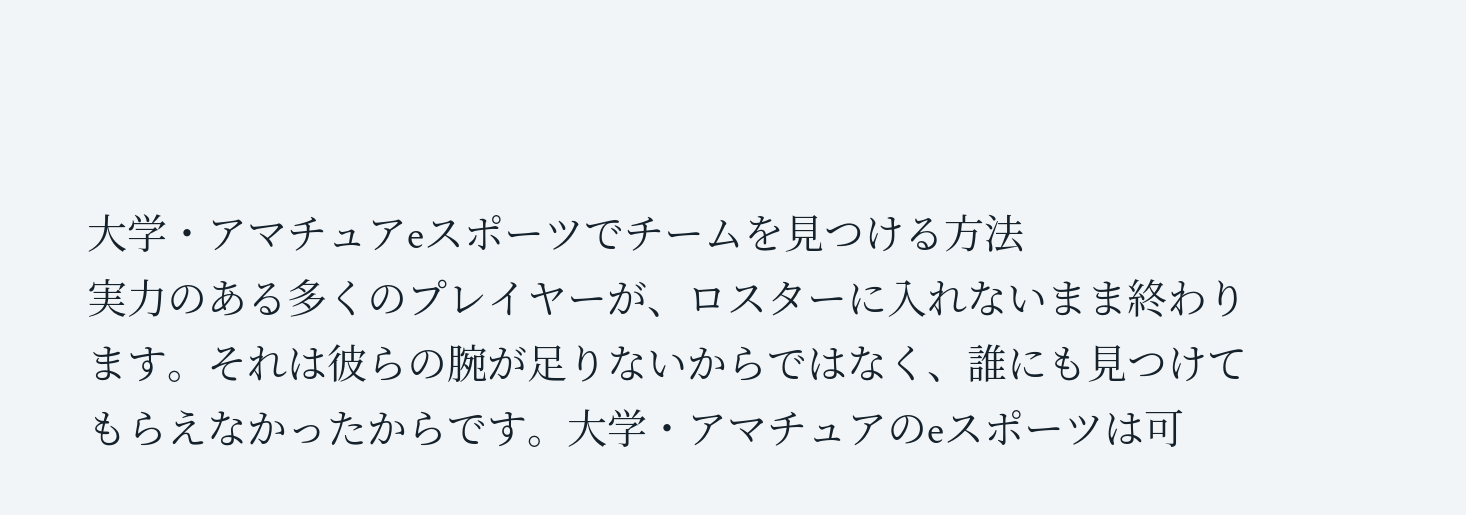大学・アマチュアeスポーツでチームを見つける方法
実力のある多くのプレイヤーが、ロスターに入れないまま終わります。それは彼らの腕が足りないからではなく、誰にも見つけてもらえなかったからです。大学・アマチュアのeスポーツは可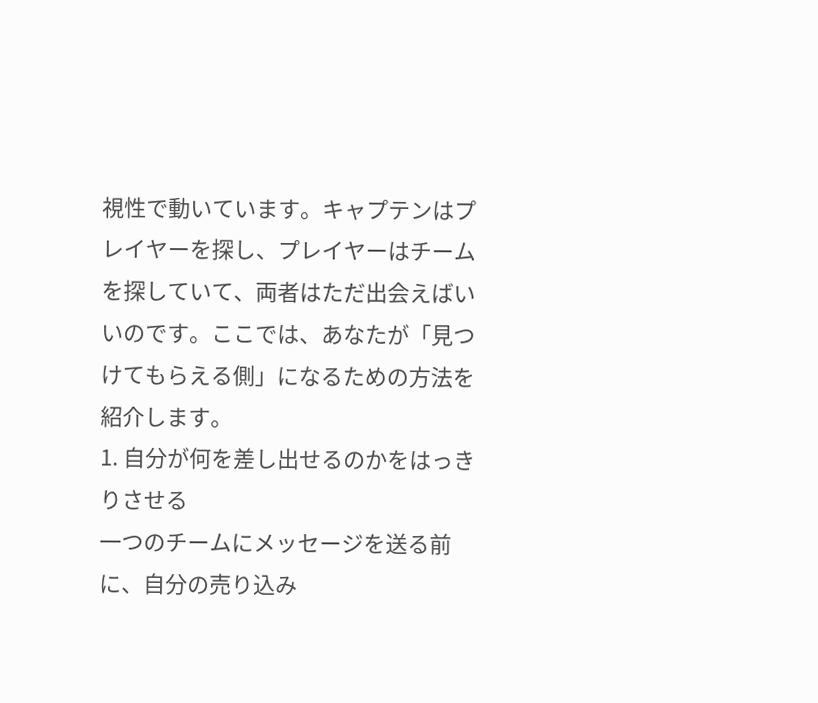視性で動いています。キャプテンはプレイヤーを探し、プレイヤーはチームを探していて、両者はただ出会えばいいのです。ここでは、あなたが「見つけてもらえる側」になるための方法を紹介します。
1. 自分が何を差し出せるのかをはっきりさせる
一つのチームにメッセージを送る前に、自分の売り込み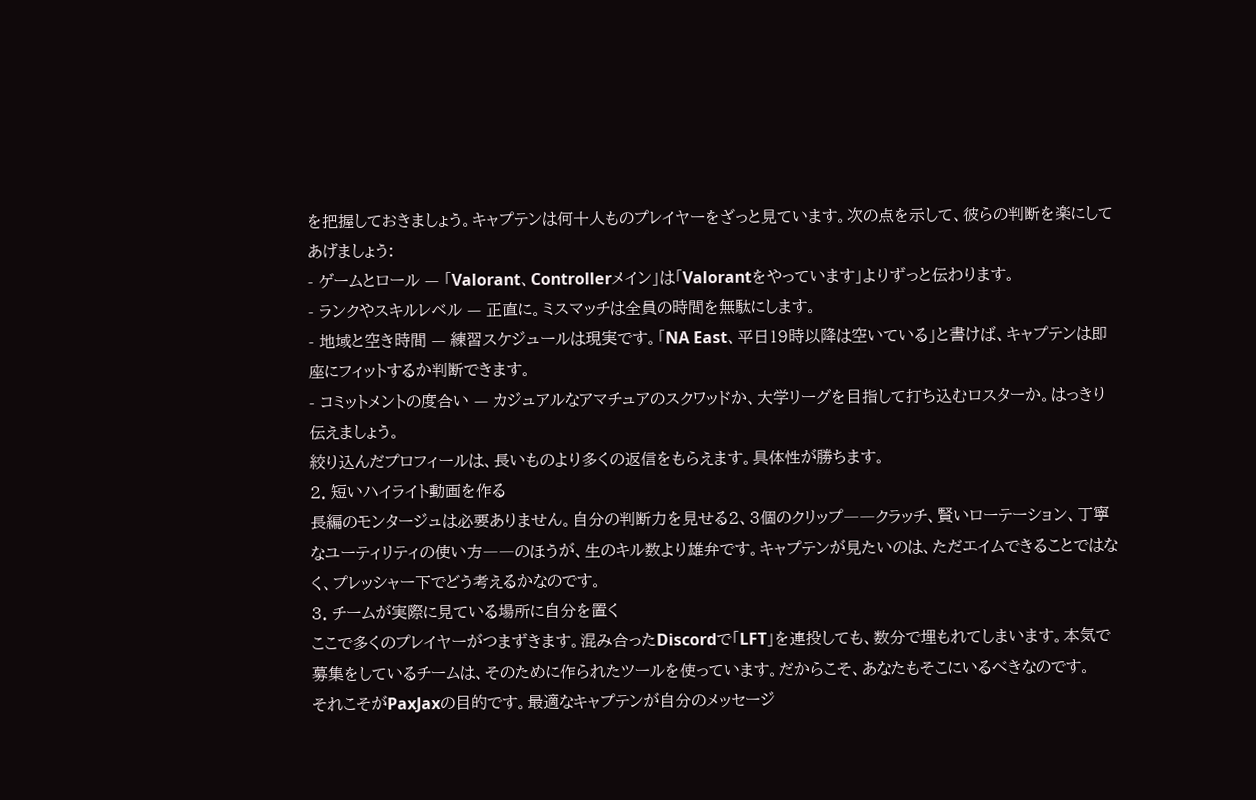を把握しておきましょう。キャプテンは何十人ものプレイヤーをざっと見ています。次の点を示して、彼らの判断を楽にしてあげましょう:
- ゲームとロール — 「Valorant、Controllerメイン」は「Valorantをやっています」よりずっと伝わります。
- ランクやスキルレベル — 正直に。ミスマッチは全員の時間を無駄にします。
- 地域と空き時間 — 練習スケジュールは現実です。「NA East、平日19時以降は空いている」と書けば、キャプテンは即座にフィットするか判断できます。
- コミットメントの度合い — カジュアルなアマチュアのスクワッドか、大学リーグを目指して打ち込むロスターか。はっきり伝えましょう。
絞り込んだプロフィールは、長いものより多くの返信をもらえます。具体性が勝ちます。
2. 短いハイライト動画を作る
長編のモンタージュは必要ありません。自分の判断力を見せる2、3個のクリップ――クラッチ、賢いローテーション、丁寧なユーティリティの使い方――のほうが、生のキル数より雄弁です。キャプテンが見たいのは、ただエイムできることではなく、プレッシャー下でどう考えるかなのです。
3. チームが実際に見ている場所に自分を置く
ここで多くのプレイヤーがつまずきます。混み合ったDiscordで「LFT」を連投しても、数分で埋もれてしまいます。本気で募集をしているチームは、そのために作られたツールを使っています。だからこそ、あなたもそこにいるべきなのです。
それこそがPaxJaxの目的です。最適なキャプテンが自分のメッセージ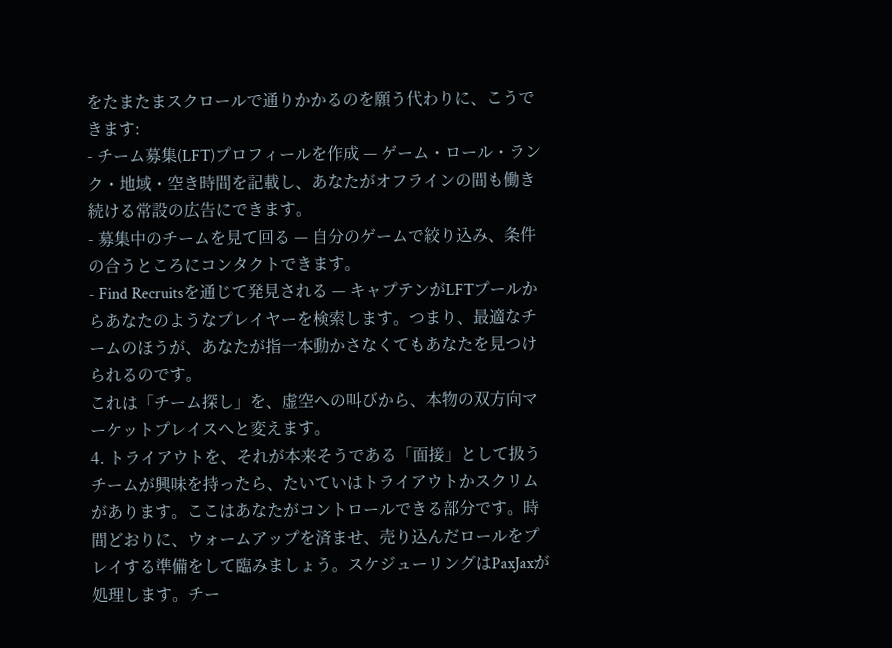をたまたまスクロールで通りかかるのを願う代わりに、こうできます:
- チーム募集(LFT)プロフィールを作成 — ゲーム・ロール・ランク・地域・空き時間を記載し、あなたがオフラインの間も働き続ける常設の広告にできます。
- 募集中のチームを見て回る — 自分のゲームで絞り込み、条件の合うところにコンタクトできます。
- Find Recruitsを通じて発見される — キャプテンがLFTプールからあなたのようなプレイヤーを検索します。つまり、最適なチームのほうが、あなたが指一本動かさなくてもあなたを見つけられるのです。
これは「チーム探し」を、虚空への叫びから、本物の双方向マーケットプレイスへと変えます。
4. トライアウトを、それが本来そうである「面接」として扱う
チームが興味を持ったら、たいていはトライアウトかスクリムがあります。ここはあなたがコントロールできる部分です。時間どおりに、ウォームアップを済ませ、売り込んだロールをプレイする準備をして臨みましょう。スケジューリングはPaxJaxが処理します。チー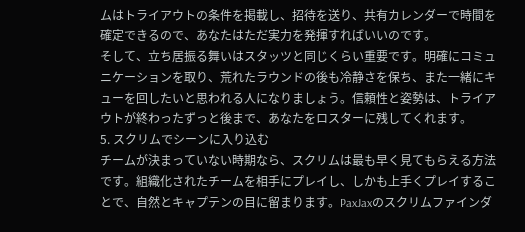ムはトライアウトの条件を掲載し、招待を送り、共有カレンダーで時間を確定できるので、あなたはただ実力を発揮すればいいのです。
そして、立ち居振る舞いはスタッツと同じくらい重要です。明確にコミュニケーションを取り、荒れたラウンドの後も冷静さを保ち、また一緒にキューを回したいと思われる人になりましょう。信頼性と姿勢は、トライアウトが終わったずっと後まで、あなたをロスターに残してくれます。
5. スクリムでシーンに入り込む
チームが決まっていない時期なら、スクリムは最も早く見てもらえる方法です。組織化されたチームを相手にプレイし、しかも上手くプレイすることで、自然とキャプテンの目に留まります。PaxJaxのスクリムファインダ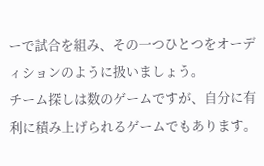ーで試合を組み、その一つひとつをオーディションのように扱いましょう。
チーム探しは数のゲームですが、自分に有利に積み上げられるゲームでもあります。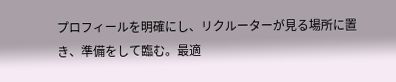プロフィールを明確にし、リクルーターが見る場所に置き、準備をして臨む。最適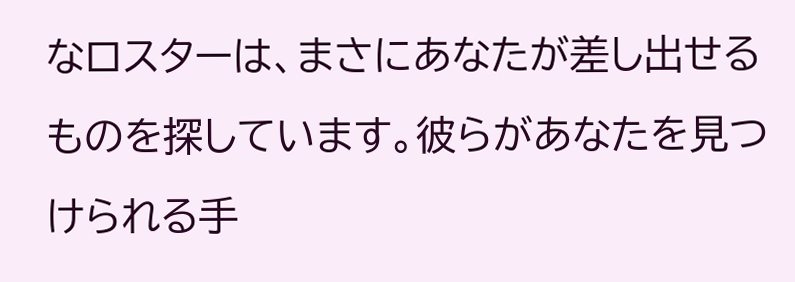なロスターは、まさにあなたが差し出せるものを探しています。彼らがあなたを見つけられる手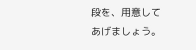段を、用意してあげましょう。